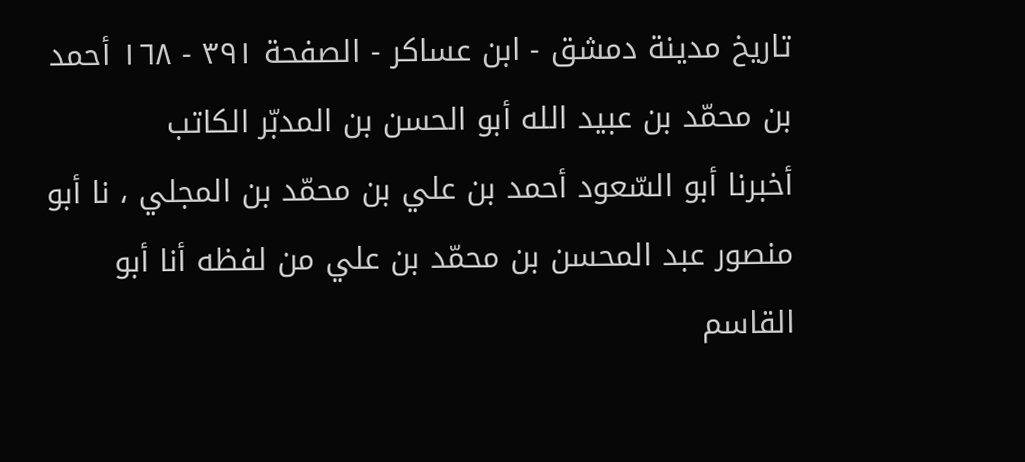تاريخ مدينة دمشق - ابن عساكر - الصفحة ٣٩١ - ١٦٨ أحمد بن محمّد بن عبيد الله أبو الحسن بن المدبّر الكاتب
أخبرنا أبو السّعود أحمد بن علي بن محمّد بن المجلي ، نا أبو منصور عبد المحسن بن محمّد بن علي من لفظه أنا أبو القاسم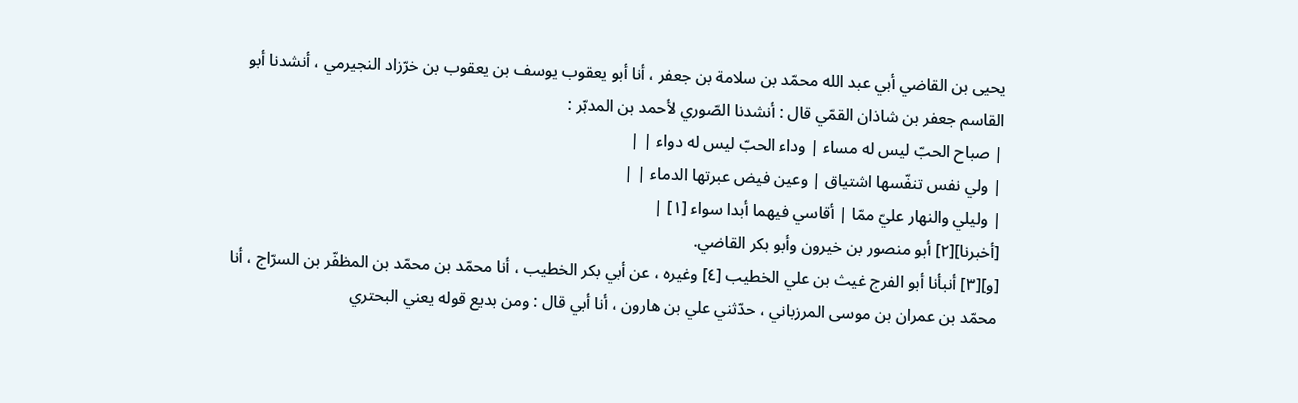يحيى بن القاضي أبي عبد الله محمّد بن سلامة بن جعفر ، أنا أبو يعقوب يوسف بن يعقوب بن خرّزاد النجيرمي ، أنشدنا أبو القاسم جعفر بن شاذان القمّي قال : أنشدنا الصّوري لأحمد بن المدبّر :
| صباح الحبّ ليس له مساء | وداء الحبّ ليس له دواء | |
| ولي نفس تنفّسها اشتياق | وعين فيض عبرتها الدماء | |
| وليلي والنهار عليّ ممّا | أقاسي فيهما أبدا سواء [١] |
[أخبرنا][٢] أبو منصور بن خيرون وأبو بكر القاضي.
[و][٣] أنبأنا أبو الفرج غيث بن علي الخطيب [٤] وغيره ، عن أبي بكر الخطيب ، أنا محمّد بن محمّد بن المظفّر بن السرّاج ، أنا محمّد بن عمران بن موسى المرزباني ، حدّثني علي بن هارون ، أنا أبي قال : ومن بديع قوله يعني البحتري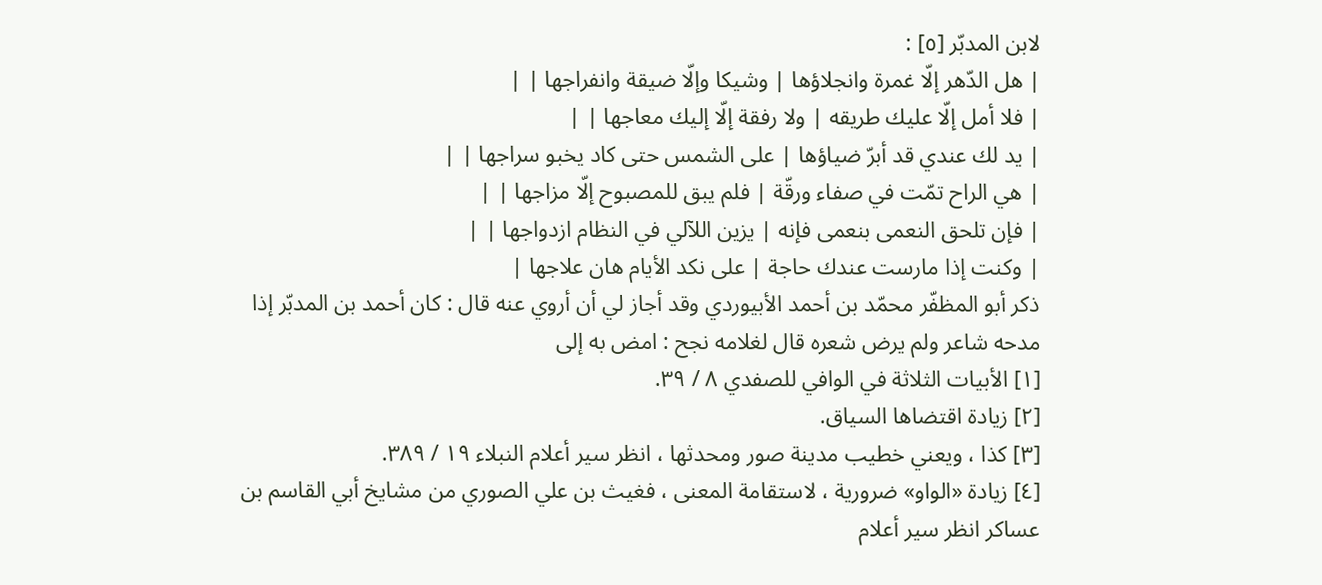لابن المدبّر [٥] :
| هل الدّهر إلّا غمرة وانجلاؤها | وشيكا وإلّا ضيقة وانفراجها | |
| فلا أمل إلّا عليك طريقه | ولا رفقة إلّا إليك معاجها | |
| يد لك عندي قد أبرّ ضياؤها | على الشمس حتى كاد يخبو سراجها | |
| هي الراح تمّت في صفاء ورقّة | فلم يبق للمصبوح إلّا مزاجها | |
| فإن تلحق النعمى بنعمى فإنه | يزين اللآلي في النظام ازدواجها | |
| وكنت إذا مارست عندك حاجة | على نكد الأيام هان علاجها |
ذكر أبو المظفّر محمّد بن أحمد الأبيوردي وقد أجاز لي أن أروي عنه قال : كان أحمد بن المدبّر إذا مدحه شاعر ولم يرض شعره قال لغلامه نجح : امض به إلى
[١] الأبيات الثلاثة في الوافي للصفدي ٨ / ٣٩.
[٢] زيادة اقتضاها السياق.
[٣] كذا ، ويعني خطيب مدينة صور ومحدثها ، انظر سير أعلام النبلاء ١٩ / ٣٨٩.
[٤] زيادة «الواو» ضرورية ، لاستقامة المعنى ، فغيث بن علي الصوري من مشايخ أبي القاسم بن عساكر انظر سير أعلام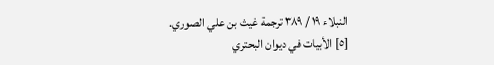النبلاء ١٩ / ٣٨٩ ترجمة غيث بن علي الصوري.
[٥] الأبيات في ديوان البحتري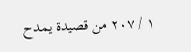١ / ٢٠٧ من قصيدة يمدح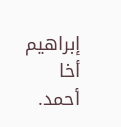إبراهيم أخا أحمد.